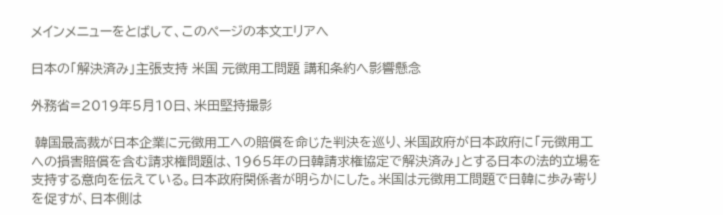メインメニューをとばして、このページの本文エリアへ

日本の「解決済み」主張支持 米国 元徴用工問題 講和条約へ影響懸念

外務省=2019年5月10日、米田堅持撮影

 韓国最高裁が日本企業に元徴用工への賠償を命じた判決を巡り、米国政府が日本政府に「元徴用工への損害賠償を含む請求権問題は、1965年の日韓請求権協定で解決済み」とする日本の法的立場を支持する意向を伝えている。日本政府関係者が明らかにした。米国は元徴用工問題で日韓に歩み寄りを促すが、日本側は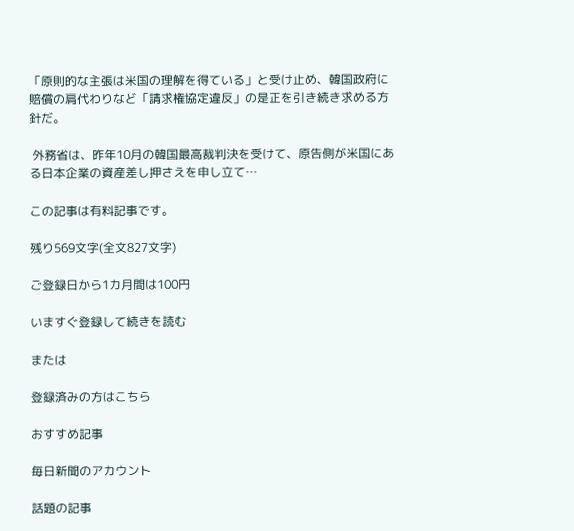「原則的な主張は米国の理解を得ている」と受け止め、韓国政府に賠償の肩代わりなど「請求権協定違反」の是正を引き続き求める方針だ。

 外務省は、昨年10月の韓国最高裁判決を受けて、原告側が米国にある日本企業の資産差し押さえを申し立て…

この記事は有料記事です。

残り569文字(全文827文字)

ご登録日から1カ月間は100円

いますぐ登録して続きを読む

または

登録済みの方はこちら

おすすめ記事

毎日新聞のアカウント

話題の記事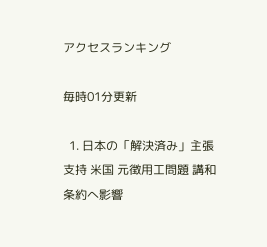アクセスランキング

毎時01分更新

  1. 日本の「解決済み」主張支持 米国 元徴用工問題 講和条約へ影響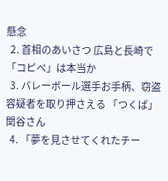懸念
  2. 首相のあいさつ 広島と長崎で「コピペ」は本当か
  3. バレーボール選手お手柄、窃盗容疑者を取り押さえる 「つくば」関谷さん
  4. 「夢を見させてくれたチー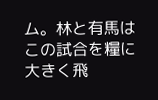ム。林と有馬はこの試合を糧に大きく飛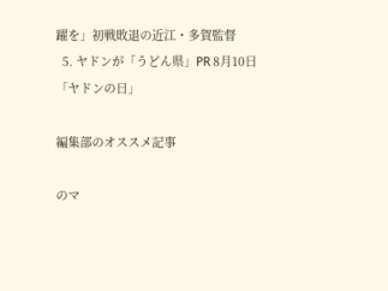躍を」初戦敗退の近江・多賀監督
  5. ヤドンが「うどん県」PR 8月10日「ヤドンの日」

編集部のオススメ記事

のマ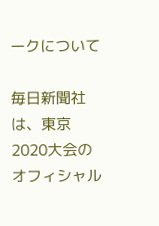ークについて

毎日新聞社は、東京2020大会のオフィシャル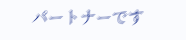パートナーです